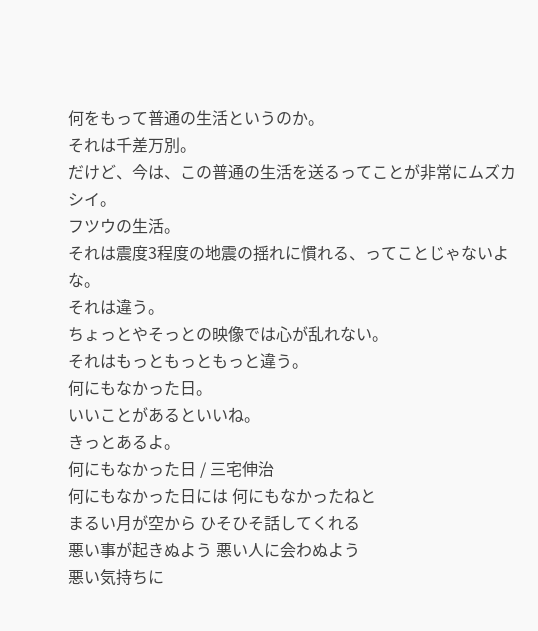何をもって普通の生活というのか。
それは千差万別。
だけど、今は、この普通の生活を送るってことが非常にムズカシイ。
フツウの生活。
それは震度3程度の地震の揺れに慣れる、ってことじゃないよな。
それは違う。
ちょっとやそっとの映像では心が乱れない。
それはもっともっともっと違う。
何にもなかった日。
いいことがあるといいね。
きっとあるよ。
何にもなかった日 / 三宅伸治
何にもなかった日には 何にもなかったねと
まるい月が空から ひそひそ話してくれる
悪い事が起きぬよう 悪い人に会わぬよう
悪い気持ちに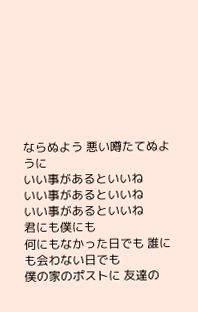ならぬよう 悪い噂たてぬように
いい事があるといいね
いい事があるといいね
いい事があるといいね
君にも僕にも
何にもなかった日でも 誰にも会わない日でも
僕の家のポストに 友達の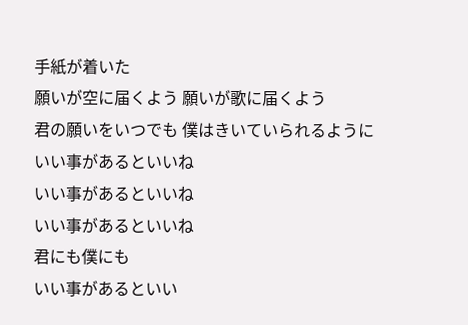手紙が着いた
願いが空に届くよう 願いが歌に届くよう
君の願いをいつでも 僕はきいていられるように
いい事があるといいね
いい事があるといいね
いい事があるといいね
君にも僕にも
いい事があるといい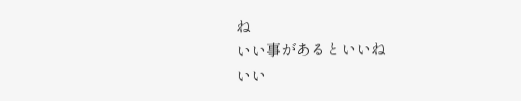ね
いい事があるといいね
いい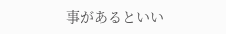事があるといい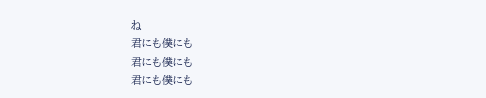ね
君にも僕にも
君にも僕にも
君にも僕にも